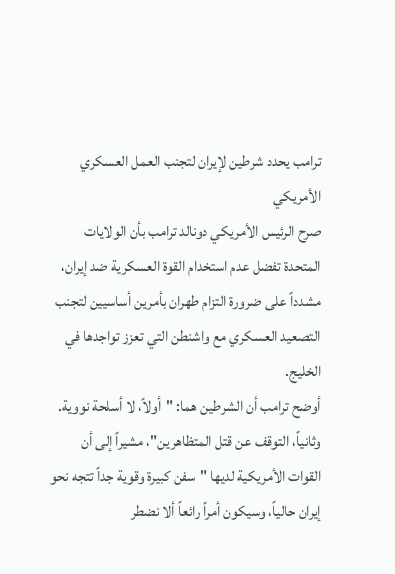ترامب يحدد شرطين لإيران لتجنب العمل العسكري الأمريكي
صرح الرئيس الأمريكي دونالد ترامب بأن الولايات المتحدة تفضل عدم استخدام القوة العسكرية ضد إيران، مشدداً على ضرورة التزام طهران بأمرين أساسيين لتجنب التصعيد العسكري مع واشنطن التي تعزز تواجدها في الخليج.
أوضح ترامب أن الشرطين هما: "أولاً، لا أسلحة نووية. وثانياً، التوقف عن قتل المتظاهرين"، مشيراً إلى أن القوات الأمريكية لديها "سفن كبيرة وقوية جداً تتجه نحو إيران حالياً، وسيكون أمراً رائعاً ألا نضطر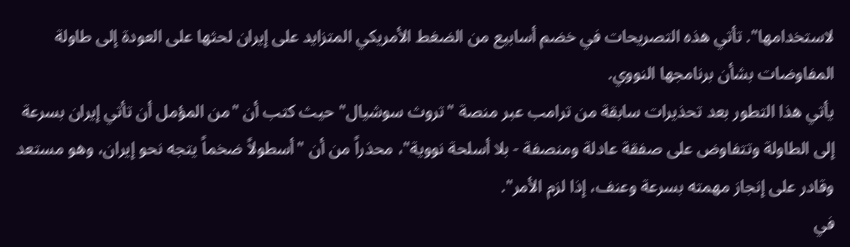لاستخدامها". تأتي هذه التصريحات في خضم أسابيع من الضغط الأمريكي المتزايد على إيران لحثها على العودة إلى طاولة المفاوضات بشأن برنامجها النووي.
يأتي هذا التطور بعد تحذيرات سابقة من ترامب عبر منصة "تروث سوشيال" حيث كتب أن "من المؤمل أن تأتي إيران بسرعة إلى الطاولة وتتفاوض على صفقة عادلة ومنصفة - بلا أسلحة نووية"، محذراً من أن "أسطولاً ضخماً يتجه نحو إيران، وهو مستعد وقادر على إنجاز مهمته بسرعة وعنف، إذا لزم الأمر".
في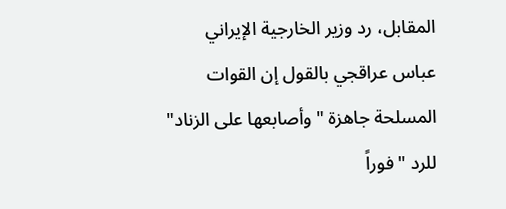المقابل، رد وزير الخارجية الإيراني عباس عراقجي بالقول إن القوات المسلحة جاهزة "وأصابعها على الزناد" للرد "فوراً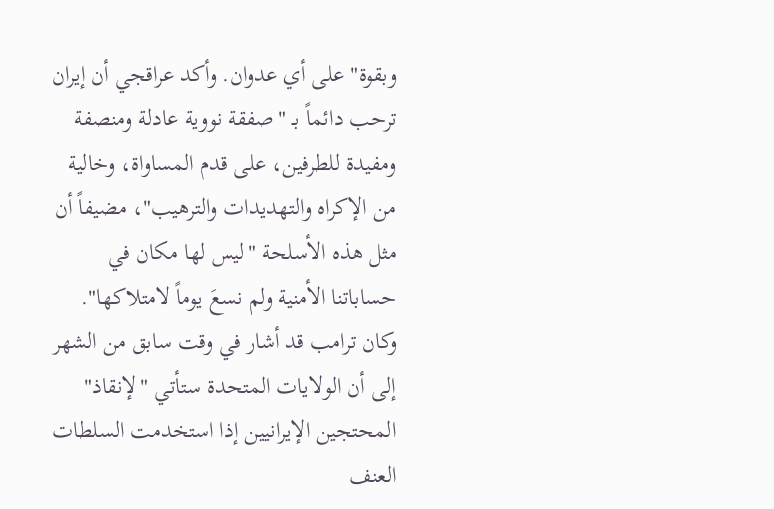وبقوة" على أي عدوان. وأكد عراقجي أن إيران ترحب دائماً بـ "صفقة نووية عادلة ومنصفة ومفيدة للطرفين، على قدم المساواة، وخالية من الإكراه والتهديدات والترهيب"، مضيفاً أن مثل هذه الأسلحة "ليس لها مكان في حساباتنا الأمنية ولم نسعَ يوماً لامتلاكها".
وكان ترامب قد أشار في وقت سابق من الشهر إلى أن الولايات المتحدة ستأتي "لإنقاذ" المحتجين الإيرانيين إذا استخدمت السلطات العنف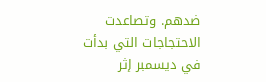ضدهم. وتصاعدت الاحتجاجات التي بدأت في ديسمبر إثر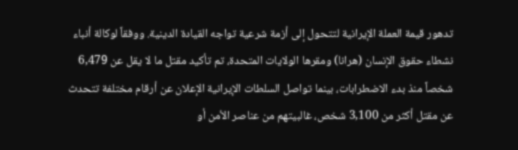تدهور قيمة العملة الإيرانية لتتحول إلى أزمة شرعية تواجه القيادة الدينية. ووفقاً لوكالة أنباء نشطاء حقوق الإنسان (هرانا) ومقرها الولايات المتحدة، تم تأكيد مقتل ما لا يقل عن 6,479 شخصاً منذ بدء الاضطرابات، بينما تواصل السلطات الإيرانية الإعلان عن أرقام مختلفة تتحدث عن مقتل أكثر من 3,100 شخص، غالبيتهم من عناصر الأمن أو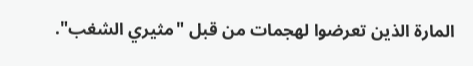المارة الذين تعرضوا لهجمات من قبل "مثيري الشغب".